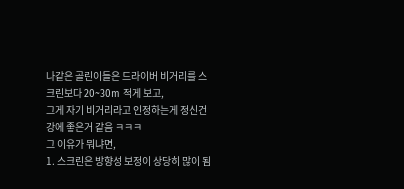나같은 골린이들은 드라이버 비거리를 스크린보다 20~30m 적게 보고,
그게 자기 비거리라고 인정하는게 정신건강에 좋은거 같음 ㅋㅋㅋ
그 이유가 뭐냐면,
1. 스크린은 방향성 보정이 상당히 많이 됨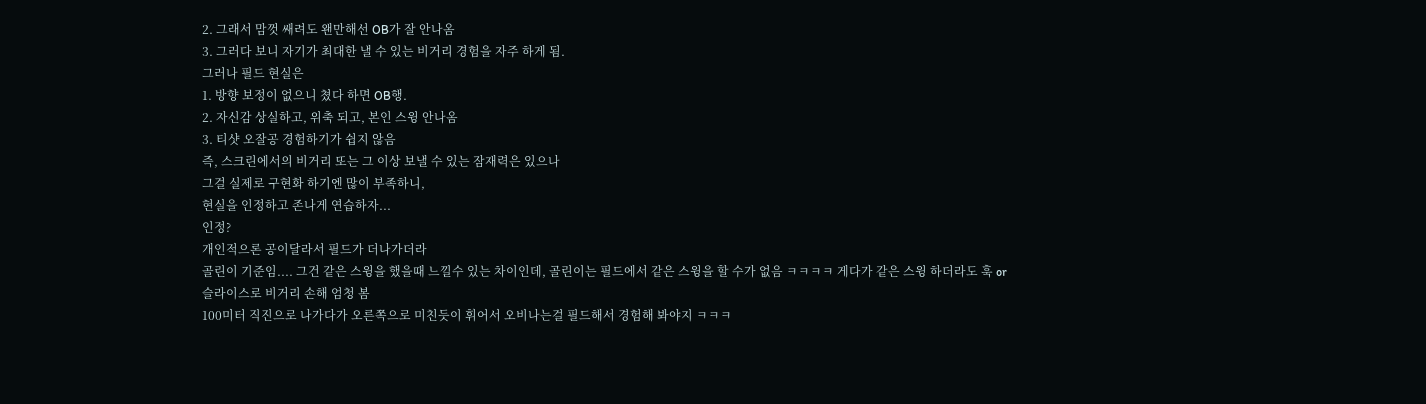2. 그래서 맘껏 쌔려도 왠만해선 OB가 잘 안나옴
3. 그러다 보니 자기가 최대한 낼 수 있는 비거리 경험을 자주 하게 됨.
그러나 필드 현실은
1. 방향 보정이 없으니 쳤다 하면 OB행.
2. 자신감 상실하고, 위축 되고, 본인 스윙 안나옴
3. 티샷 오잘공 경험하기가 쉽지 않음
즉, 스크린에서의 비거리 또는 그 이상 보낼 수 있는 잠재력은 있으나
그걸 실제로 구현화 하기엔 많이 부족하니,
현실을 인정하고 존나게 연습하자...
인정?
개인적으론 공이달라서 필드가 더나가더라
골린이 기준임.... 그건 같은 스윙을 했을때 느낄수 있는 차이인데, 골린이는 필드에서 같은 스윙을 할 수가 없음 ㅋㅋㅋㅋ 게다가 같은 스윙 하더라도 훅 or 슬라이스로 비거리 손해 엄청 봄
100미터 직진으로 나가다가 오른쪽으로 미친듯이 휘어서 오비나는걸 필드해서 경험해 봐야지 ㅋㅋㅋ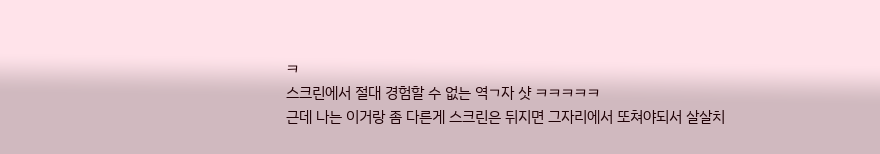ㅋ
스크린에서 절대 경험할 수 없는 역ㄱ자 샷 ㅋㅋㅋㅋㅋ
근데 나는 이거랑 좀 다른게 스크린은 뒤지면 그자리에서 또쳐야되서 살살치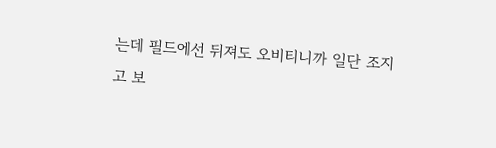는데 필드에선 뒤져도 오비티니까 일단 조지고 보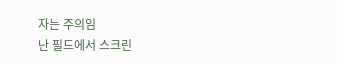자는 주의임
난 필드에서 스크린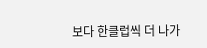보다 한클럽씩 더 나가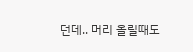던데.. 머리 올릴때도